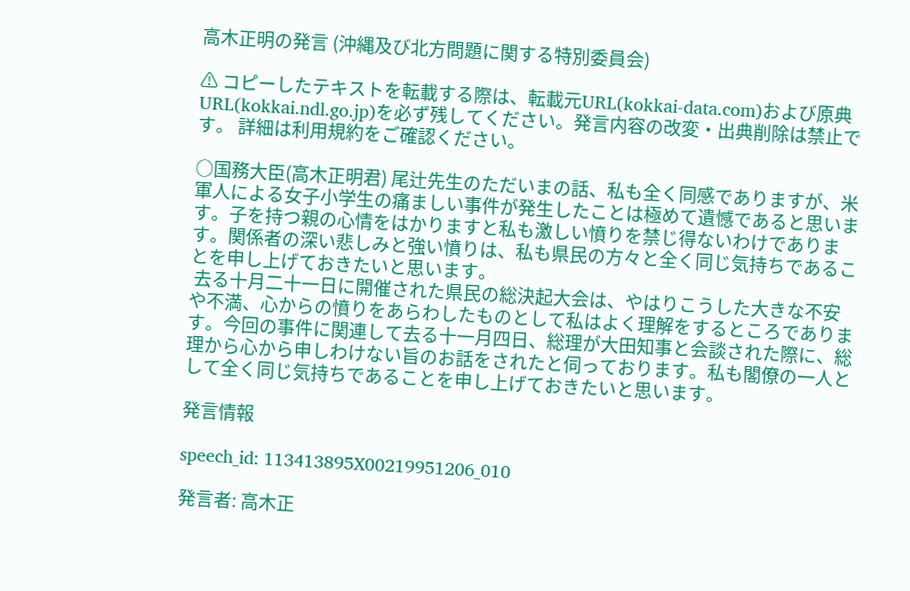高木正明の発言 (沖縄及び北方問題に関する特別委員会)

⚠ コピーしたテキストを転載する際は、転載元URL(kokkai-data.com)および原典URL(kokkai.ndl.go.jp)を必ず残してください。発言内容の改変・出典削除は禁止です。 詳細は利用規約をご確認ください。

○国務大臣(高木正明君) 尾辻先生のただいまの話、私も全く同感でありますが、米軍人による女子小学生の痛ましい事件が発生したことは極めて遺憾であると思います。子を持つ親の心情をはかりますと私も激しい憤りを禁じ得ないわけであります。関係者の深い悲しみと強い憤りは、私も県民の方々と全く同じ気持ちであることを申し上げておきたいと思います。
 去る十月二十一日に開催された県民の総決起大会は、やはりこうした大きな不安や不満、心からの憤りをあらわしたものとして私はよく理解をするところであります。今回の事件に関連して去る十一月四日、総理が大田知事と会談された際に、総理から心から申しわけない旨のお話をされたと伺っております。私も閣僚の一人として全く同じ気持ちであることを申し上げておきたいと思います。

発言情報

speech_id: 113413895X00219951206_010

発言者: 高木正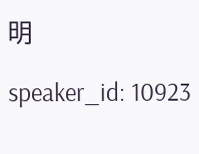明

speaker_id: 10923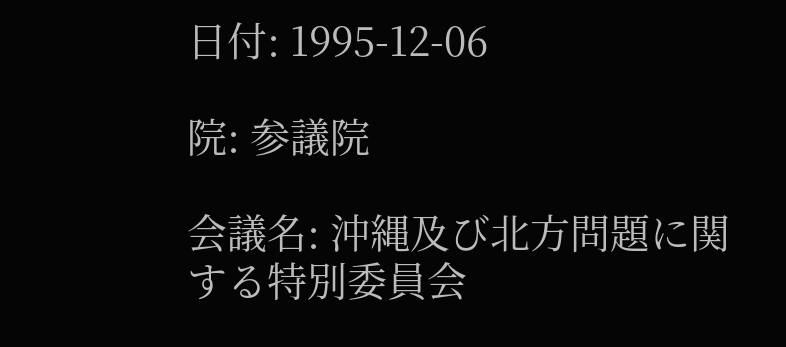日付: 1995-12-06

院: 参議院

会議名: 沖縄及び北方問題に関する特別委員会